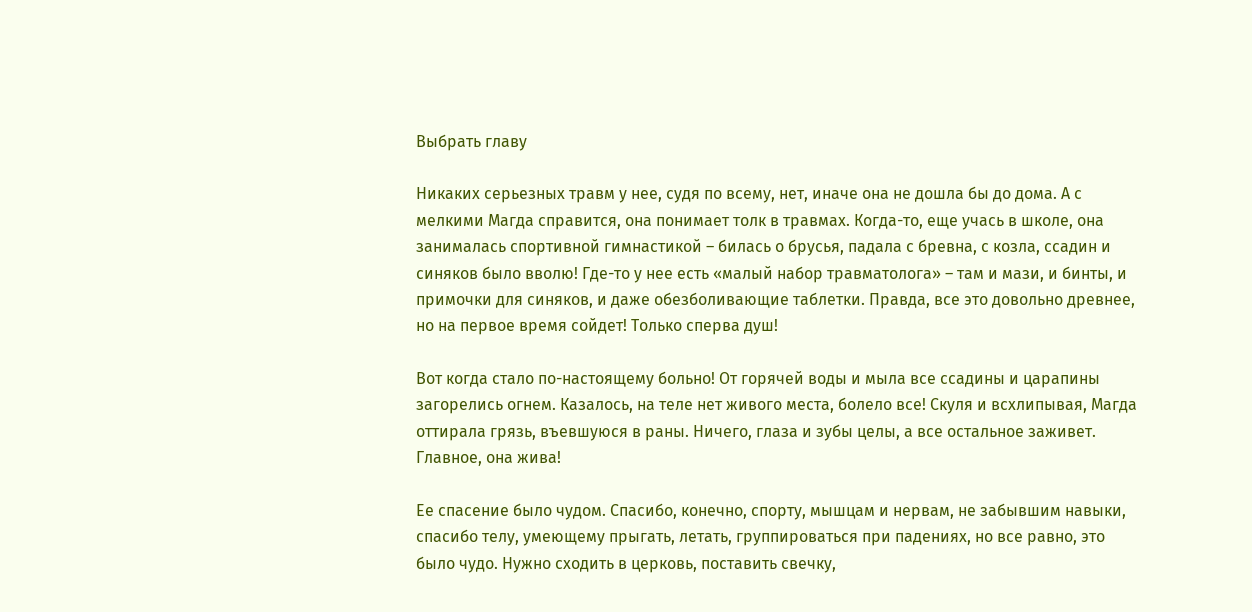Выбрать главу

Никаких серьезных травм у нее, судя по всему, нет, иначе она не дошла бы до дома. А с мелкими Магда справится, она понимает толк в травмах. Когда-то, еще учась в школе, она занималась спортивной гимнастикой – билась о брусья, падала с бревна, с козла, ссадин и синяков было вволю! Где-то у нее есть «малый набор травматолога» – там и мази, и бинты, и примочки для синяков, и даже обезболивающие таблетки. Правда, все это довольно древнее, но на первое время сойдет! Только сперва душ!

Вот когда стало по-настоящему больно! От горячей воды и мыла все ссадины и царапины загорелись огнем. Казалось, на теле нет живого места, болело все! Скуля и всхлипывая, Магда оттирала грязь, въевшуюся в раны. Ничего, глаза и зубы целы, а все остальное заживет. Главное, она жива!

Ее спасение было чудом. Спасибо, конечно, спорту, мышцам и нервам, не забывшим навыки, спасибо телу, умеющему прыгать, летать, группироваться при падениях, но все равно, это было чудо. Нужно сходить в церковь, поставить свечку,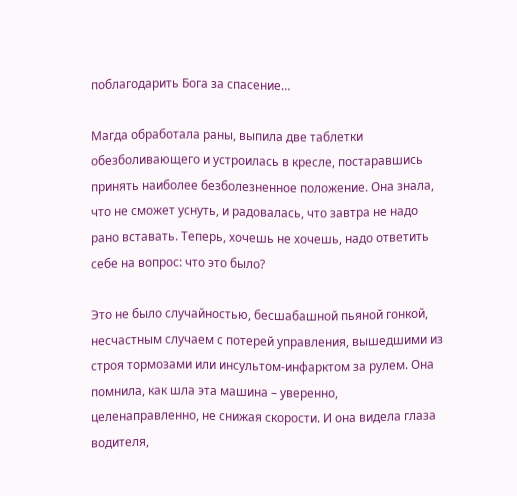поблагодарить Бога за спасение…

Магда обработала раны, выпила две таблетки обезболивающего и устроилась в кресле, постаравшись принять наиболее безболезненное положение. Она знала, что не сможет уснуть, и радовалась, что завтра не надо рано вставать. Теперь, хочешь не хочешь, надо ответить себе на вопрос: что это было?

Это не было случайностью, бесшабашной пьяной гонкой, несчастным случаем с потерей управления, вышедшими из строя тормозами или инсультом-инфарктом за рулем. Она помнила, как шла эта машина – уверенно, целенаправленно, не снижая скорости. И она видела глаза водителя,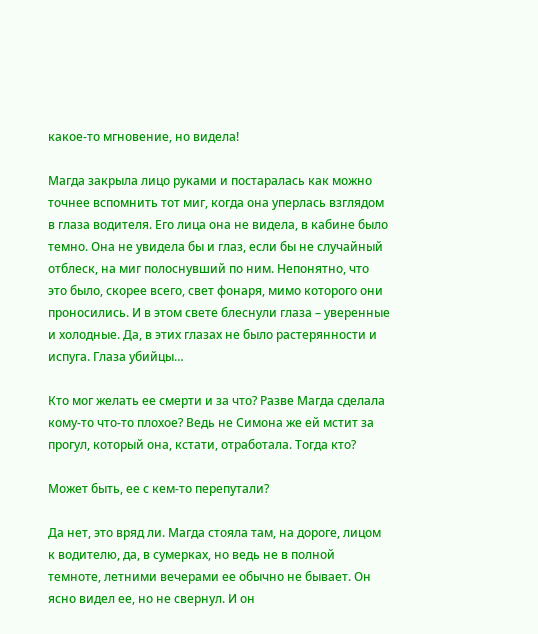какое-то мгновение, но видела!

Магда закрыла лицо руками и постаралась как можно точнее вспомнить тот миг, когда она уперлась взглядом в глаза водителя. Его лица она не видела, в кабине было темно. Она не увидела бы и глаз, если бы не случайный отблеск, на миг полоснувший по ним. Непонятно, что это было, скорее всего, свет фонаря, мимо которого они проносились. И в этом свете блеснули глаза – уверенные и холодные. Да, в этих глазах не было растерянности и испуга. Глаза убийцы…

Кто мог желать ее смерти и за что? Разве Магда сделала кому-то что-то плохое? Ведь не Симона же ей мстит за прогул, который она, кстати, отработала. Тогда кто?

Может быть, ее с кем-то перепутали?

Да нет, это вряд ли. Магда стояла там, на дороге, лицом к водителю, да, в сумерках, но ведь не в полной темноте, летними вечерами ее обычно не бывает. Он ясно видел ее, но не свернул. И он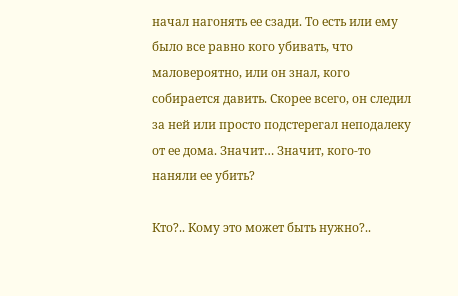начал нагонять ее сзади. То есть или ему было все равно кого убивать, что маловероятно, или он знал, кого собирается давить. Скорее всего, он следил за ней или просто подстерегал неподалеку от ее дома. Значит… Значит, кого-то наняли ее убить?

Кто?.. Кому это может быть нужно?..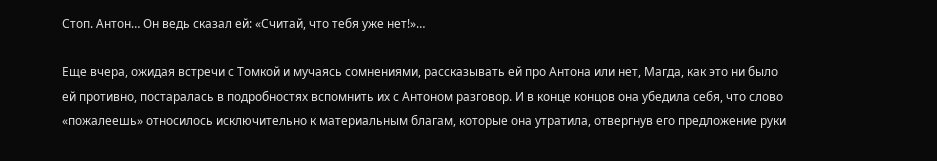Стоп. Антон… Он ведь сказал ей: «Считай, что тебя уже нет!»…

Еще вчера, ожидая встречи с Томкой и мучаясь сомнениями, рассказывать ей про Антона или нет, Магда, как это ни было ей противно, постаралась в подробностях вспомнить их с Антоном разговор. И в конце концов она убедила себя, что слово «пожалеешь» относилось исключительно к материальным благам, которые она утратила, отвергнув его предложение руки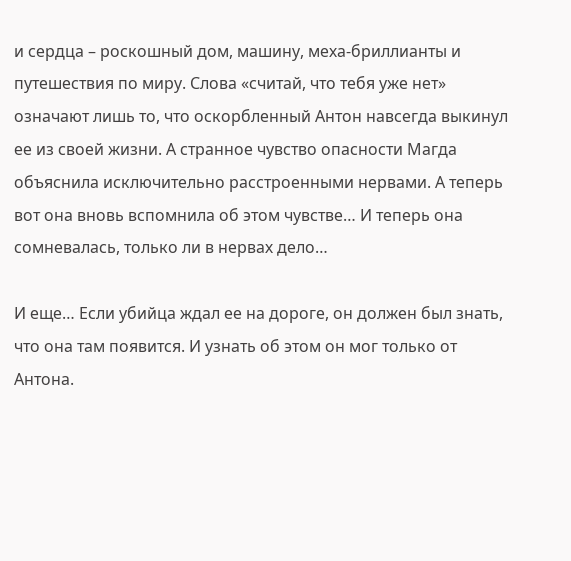и сердца – роскошный дом, машину, меха-бриллианты и путешествия по миру. Слова «считай, что тебя уже нет» означают лишь то, что оскорбленный Антон навсегда выкинул ее из своей жизни. А странное чувство опасности Магда объяснила исключительно расстроенными нервами. А теперь вот она вновь вспомнила об этом чувстве… И теперь она сомневалась, только ли в нервах дело…

И еще… Если убийца ждал ее на дороге, он должен был знать, что она там появится. И узнать об этом он мог только от Антона.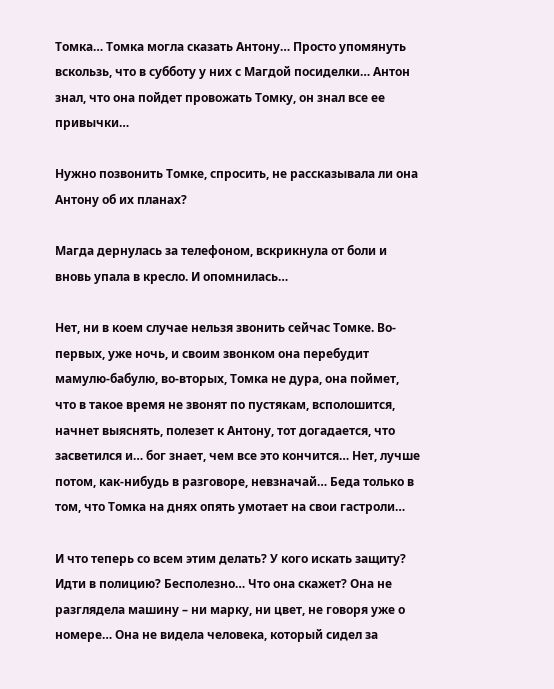Томка… Томка могла сказать Антону… Просто упомянуть вскользь, что в субботу у них с Магдой посиделки… Антон знал, что она пойдет провожать Томку, он знал все ее привычки…

Нужно позвонить Томке, спросить, не рассказывала ли она Антону об их планах?

Магда дернулась за телефоном, вскрикнула от боли и вновь упала в кресло. И опомнилась…

Нет, ни в коем случае нельзя звонить сейчас Томке. Во-первых, уже ночь, и своим звонком она перебудит мамулю-бабулю, во-вторых, Томка не дура, она поймет, что в такое время не звонят по пустякам, всполошится, начнет выяснять, полезет к Антону, тот догадается, что засветился и… бог знает, чем все это кончится… Нет, лучше потом, как-нибудь в разговоре, невзначай… Беда только в том, что Томка на днях опять умотает на свои гастроли…

И что теперь со всем этим делать? У кого искать защиту? Идти в полицию? Бесполезно… Что она скажет? Она не разглядела машину – ни марку, ни цвет, не говоря уже о номере… Она не видела человека, который сидел за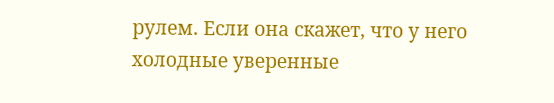рулем. Если она скажет, что у него холодные уверенные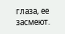глаза, ее засмеют.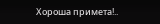Хороша примета!..